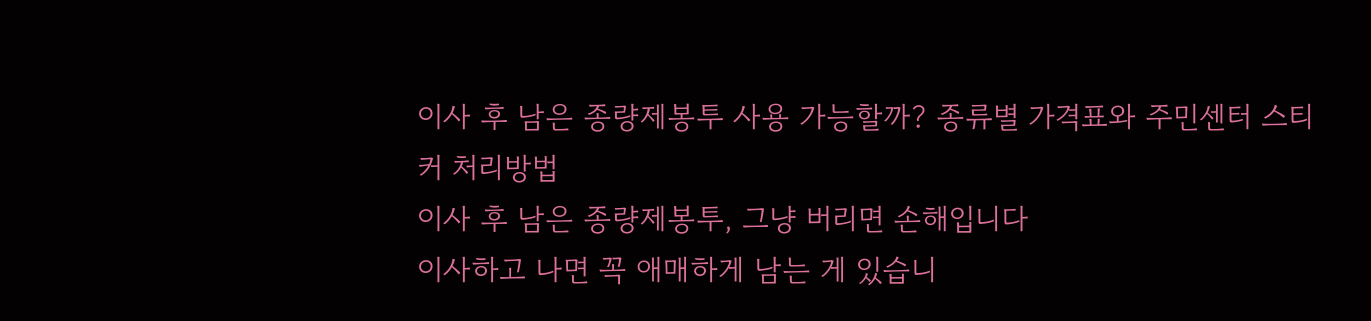이사 후 남은 종량제봉투 사용 가능할까? 종류별 가격표와 주민센터 스티커 처리방법
이사 후 남은 종량제봉투, 그냥 버리면 손해입니다
이사하고 나면 꼭 애매하게 남는 게 있습니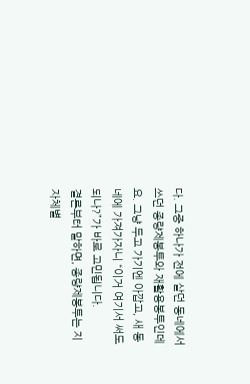다. 그중 하나가 전에 살던 동네에서 쓰던 종량제봉투와 재활용봉투인데요. 그냥 두고 가기엔 아깝고, 새 동네에 가져가자니 “이거 여기서 써도 되나?”가 바로 고민됩니다.
결론부터 말하면, 종량제봉투는 지자체별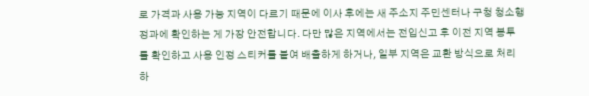로 가격과 사용 가능 지역이 다르기 때문에 이사 후에는 새 주소지 주민센터나 구청 청소행정과에 확인하는 게 가장 안전합니다. 다만 많은 지역에서는 전입신고 후 이전 지역 봉투를 확인하고 사용 인정 스티커를 붙여 배출하게 하거나, 일부 지역은 교환 방식으로 처리하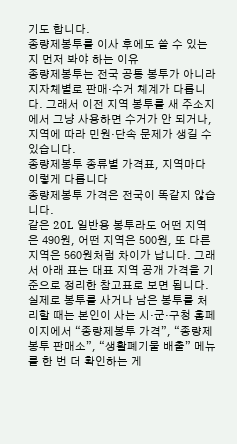기도 합니다.
종량제봉투를 이사 후에도 쓸 수 있는지 먼저 봐야 하는 이유
종량제봉투는 전국 공통 봉투가 아니라 지자체별로 판매·수거 체계가 다릅니다. 그래서 이전 지역 봉투를 새 주소지에서 그냥 사용하면 수거가 안 되거나, 지역에 따라 민원·단속 문제가 생길 수 있습니다.
종량제봉투 종류별 가격표, 지역마다 이렇게 다릅니다
종량제봉투 가격은 전국이 똑같지 않습니다.
같은 20L 일반용 봉투라도 어떤 지역은 490원, 어떤 지역은 500원, 또 다른 지역은 560원처럼 차이가 납니다. 그래서 아래 표는 대표 지역 공개 가격을 기준으로 정리한 참고표로 보면 됩니다.
실제로 봉투를 사거나 남은 봉투를 처리할 때는 본인이 사는 시·군·구청 홈페이지에서 “종량제봉투 가격”, “종량제봉투 판매소”, “생활폐기물 배출” 메뉴를 한 번 더 확인하는 게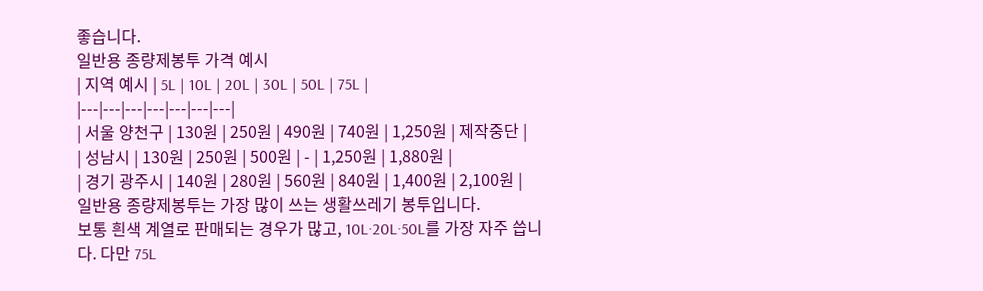좋습니다.
일반용 종량제봉투 가격 예시
| 지역 예시 | 5L | 10L | 20L | 30L | 50L | 75L |
|---|---|---|---|---|---|---|
| 서울 양천구 | 130원 | 250원 | 490원 | 740원 | 1,250원 | 제작중단 |
| 성남시 | 130원 | 250원 | 500원 | - | 1,250원 | 1,880원 |
| 경기 광주시 | 140원 | 280원 | 560원 | 840원 | 1,400원 | 2,100원 |
일반용 종량제봉투는 가장 많이 쓰는 생활쓰레기 봉투입니다.
보통 흰색 계열로 판매되는 경우가 많고, 10L·20L·50L를 가장 자주 씁니다. 다만 75L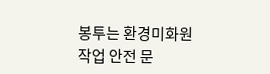봉투는 환경미화원 작업 안전 문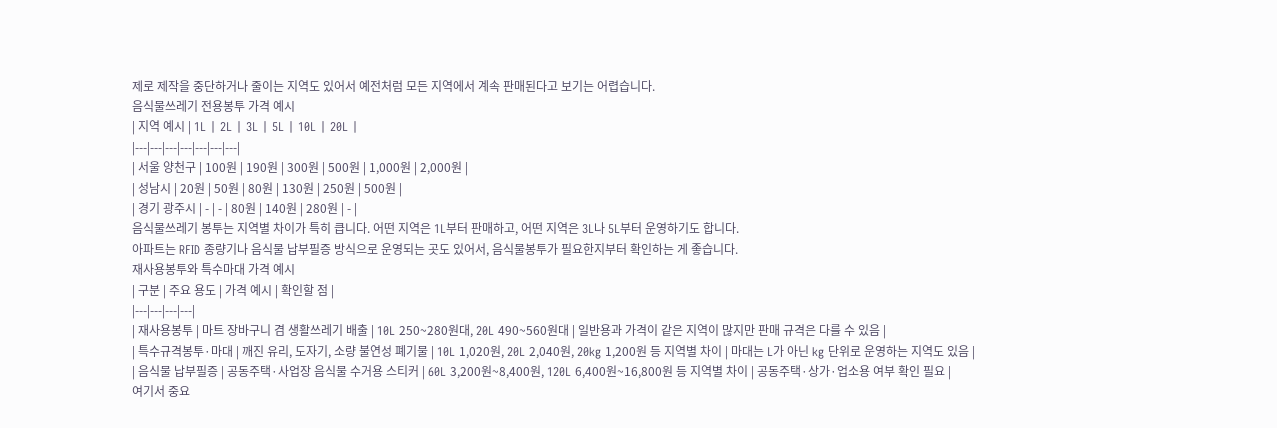제로 제작을 중단하거나 줄이는 지역도 있어서 예전처럼 모든 지역에서 계속 판매된다고 보기는 어렵습니다.
음식물쓰레기 전용봉투 가격 예시
| 지역 예시 | 1L | 2L | 3L | 5L | 10L | 20L |
|---|---|---|---|---|---|---|
| 서울 양천구 | 100원 | 190원 | 300원 | 500원 | 1,000원 | 2,000원 |
| 성남시 | 20원 | 50원 | 80원 | 130원 | 250원 | 500원 |
| 경기 광주시 | - | - | 80원 | 140원 | 280원 | - |
음식물쓰레기 봉투는 지역별 차이가 특히 큽니다. 어떤 지역은 1L부터 판매하고, 어떤 지역은 3L나 5L부터 운영하기도 합니다.
아파트는 RFID 종량기나 음식물 납부필증 방식으로 운영되는 곳도 있어서, 음식물봉투가 필요한지부터 확인하는 게 좋습니다.
재사용봉투와 특수마대 가격 예시
| 구분 | 주요 용도 | 가격 예시 | 확인할 점 |
|---|---|---|---|
| 재사용봉투 | 마트 장바구니 겸 생활쓰레기 배출 | 10L 250~280원대, 20L 490~560원대 | 일반용과 가격이 같은 지역이 많지만 판매 규격은 다를 수 있음 |
| 특수규격봉투·마대 | 깨진 유리, 도자기, 소량 불연성 폐기물 | 10L 1,020원, 20L 2,040원, 20kg 1,200원 등 지역별 차이 | 마대는 L가 아닌 kg 단위로 운영하는 지역도 있음 |
| 음식물 납부필증 | 공동주택·사업장 음식물 수거용 스티커 | 60L 3,200원~8,400원, 120L 6,400원~16,800원 등 지역별 차이 | 공동주택·상가·업소용 여부 확인 필요 |
여기서 중요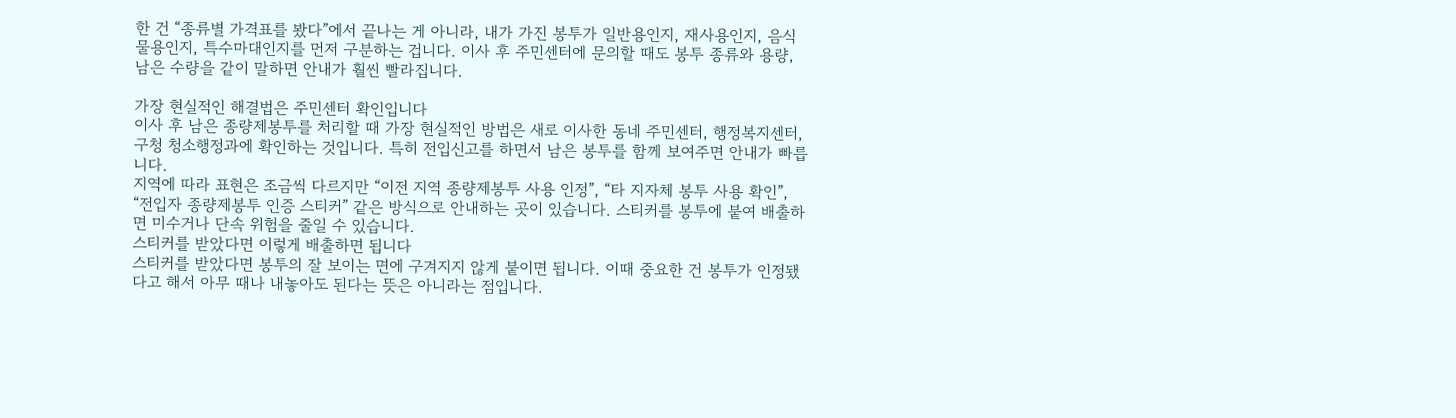한 건 “종류별 가격표를 봤다”에서 끝나는 게 아니라, 내가 가진 봉투가 일반용인지, 재사용인지, 음식물용인지, 특수마대인지를 먼저 구분하는 겁니다. 이사 후 주민센터에 문의할 때도 봉투 종류와 용량, 남은 수량을 같이 말하면 안내가 훨씬 빨라집니다.

가장 현실적인 해결법은 주민센터 확인입니다
이사 후 남은 종량제봉투를 처리할 때 가장 현실적인 방법은 새로 이사한 동네 주민센터, 행정복지센터, 구청 청소행정과에 확인하는 것입니다. 특히 전입신고를 하면서 남은 봉투를 함께 보여주면 안내가 빠릅니다.
지역에 따라 표현은 조금씩 다르지만 “이전 지역 종량제봉투 사용 인정”, “타 지자체 봉투 사용 확인”, “전입자 종량제봉투 인증 스티커” 같은 방식으로 안내하는 곳이 있습니다. 스티커를 봉투에 붙여 배출하면 미수거나 단속 위험을 줄일 수 있습니다.
스티커를 받았다면 이렇게 배출하면 됩니다
스티커를 받았다면 봉투의 잘 보이는 면에 구겨지지 않게 붙이면 됩니다. 이때 중요한 건 봉투가 인정됐다고 해서 아무 때나 내놓아도 된다는 뜻은 아니라는 점입니다.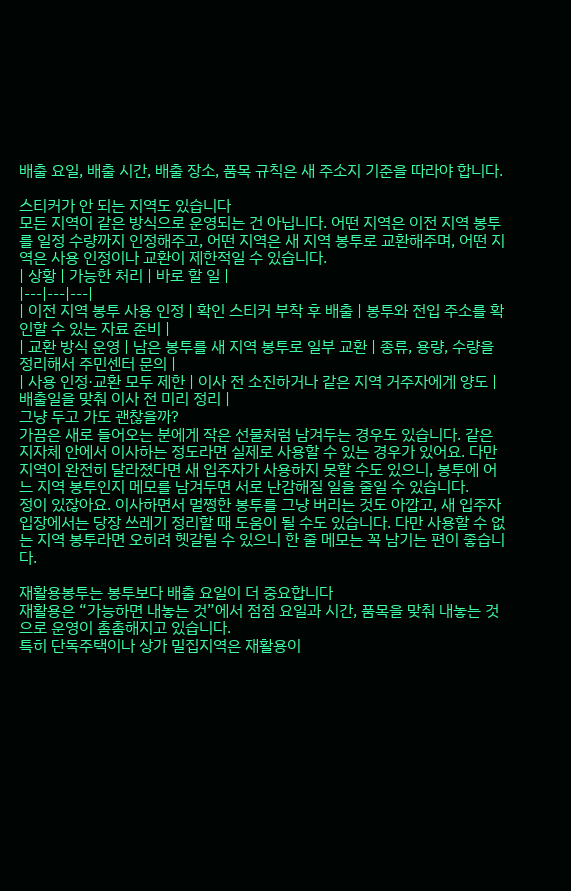배출 요일, 배출 시간, 배출 장소, 품목 규칙은 새 주소지 기준을 따라야 합니다.

스티커가 안 되는 지역도 있습니다
모든 지역이 같은 방식으로 운영되는 건 아닙니다. 어떤 지역은 이전 지역 봉투를 일정 수량까지 인정해주고, 어떤 지역은 새 지역 봉투로 교환해주며, 어떤 지역은 사용 인정이나 교환이 제한적일 수 있습니다.
| 상황 | 가능한 처리 | 바로 할 일 |
|---|---|---|
| 이전 지역 봉투 사용 인정 | 확인 스티커 부착 후 배출 | 봉투와 전입 주소를 확인할 수 있는 자료 준비 |
| 교환 방식 운영 | 남은 봉투를 새 지역 봉투로 일부 교환 | 종류, 용량, 수량을 정리해서 주민센터 문의 |
| 사용 인정·교환 모두 제한 | 이사 전 소진하거나 같은 지역 거주자에게 양도 | 배출일을 맞춰 이사 전 미리 정리 |
그냥 두고 가도 괜찮을까?
가끔은 새로 들어오는 분에게 작은 선물처럼 남겨두는 경우도 있습니다. 같은 지자체 안에서 이사하는 정도라면 실제로 사용할 수 있는 경우가 있어요. 다만 지역이 완전히 달라졌다면 새 입주자가 사용하지 못할 수도 있으니, 봉투에 어느 지역 봉투인지 메모를 남겨두면 서로 난감해질 일을 줄일 수 있습니다.
정이 있잖아요. 이사하면서 멀쩡한 봉투를 그냥 버리는 것도 아깝고, 새 입주자 입장에서는 당장 쓰레기 정리할 때 도움이 될 수도 있습니다. 다만 사용할 수 없는 지역 봉투라면 오히려 헷갈릴 수 있으니 한 줄 메모는 꼭 남기는 편이 좋습니다.

재활용봉투는 봉투보다 배출 요일이 더 중요합니다
재활용은 “가능하면 내놓는 것”에서 점점 요일과 시간, 품목을 맞춰 내놓는 것으로 운영이 촘촘해지고 있습니다.
특히 단독주택이나 상가 밀집지역은 재활용이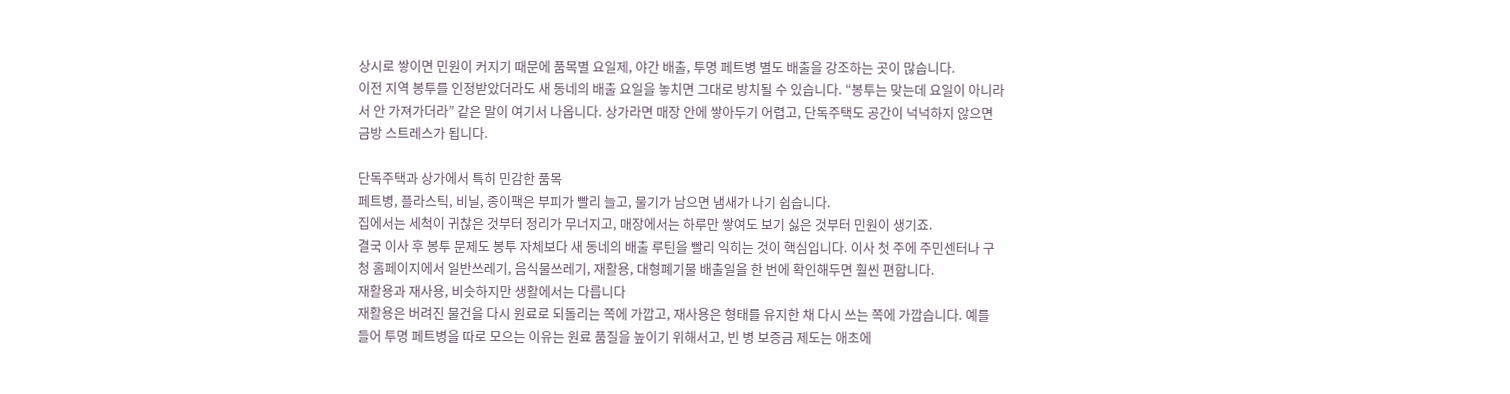상시로 쌓이면 민원이 커지기 때문에 품목별 요일제, 야간 배출, 투명 페트병 별도 배출을 강조하는 곳이 많습니다.
이전 지역 봉투를 인정받았더라도 새 동네의 배출 요일을 놓치면 그대로 방치될 수 있습니다. “봉투는 맞는데 요일이 아니라서 안 가져가더라” 같은 말이 여기서 나옵니다. 상가라면 매장 안에 쌓아두기 어렵고, 단독주택도 공간이 넉넉하지 않으면 금방 스트레스가 됩니다.

단독주택과 상가에서 특히 민감한 품목
페트병, 플라스틱, 비닐, 종이팩은 부피가 빨리 늘고, 물기가 남으면 냄새가 나기 쉽습니다.
집에서는 세척이 귀찮은 것부터 정리가 무너지고, 매장에서는 하루만 쌓여도 보기 싫은 것부터 민원이 생기죠.
결국 이사 후 봉투 문제도 봉투 자체보다 새 동네의 배출 루틴을 빨리 익히는 것이 핵심입니다. 이사 첫 주에 주민센터나 구청 홈페이지에서 일반쓰레기, 음식물쓰레기, 재활용, 대형폐기물 배출일을 한 번에 확인해두면 훨씬 편합니다.
재활용과 재사용, 비슷하지만 생활에서는 다릅니다
재활용은 버려진 물건을 다시 원료로 되돌리는 쪽에 가깝고, 재사용은 형태를 유지한 채 다시 쓰는 쪽에 가깝습니다. 예를 들어 투명 페트병을 따로 모으는 이유는 원료 품질을 높이기 위해서고, 빈 병 보증금 제도는 애초에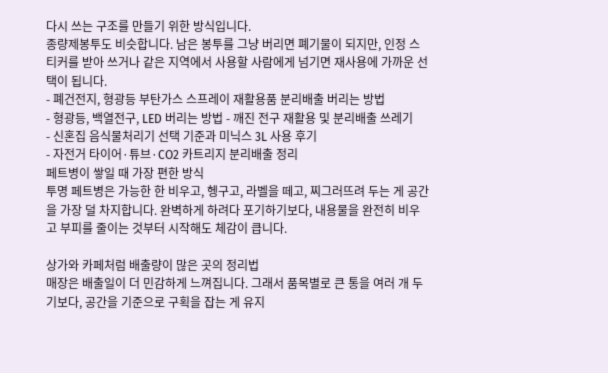다시 쓰는 구조를 만들기 위한 방식입니다.
종량제봉투도 비슷합니다. 남은 봉투를 그냥 버리면 폐기물이 되지만, 인정 스티커를 받아 쓰거나 같은 지역에서 사용할 사람에게 넘기면 재사용에 가까운 선택이 됩니다.
- 폐건전지, 형광등 부탄가스 스프레이 재활용품 분리배출 버리는 방법
- 형광등, 백열전구, LED 버리는 방법 - 깨진 전구 재활용 및 분리배출 쓰레기
- 신혼집 음식물처리기 선택 기준과 미닉스 3L 사용 후기
- 자전거 타이어·튜브·CO2 카트리지 분리배출 정리
페트병이 쌓일 때 가장 편한 방식
투명 페트병은 가능한 한 비우고, 헹구고, 라벨을 떼고, 찌그러뜨려 두는 게 공간을 가장 덜 차지합니다. 완벽하게 하려다 포기하기보다, 내용물을 완전히 비우고 부피를 줄이는 것부터 시작해도 체감이 큽니다.

상가와 카페처럼 배출량이 많은 곳의 정리법
매장은 배출일이 더 민감하게 느껴집니다. 그래서 품목별로 큰 통을 여러 개 두기보다, 공간을 기준으로 구획을 잡는 게 유지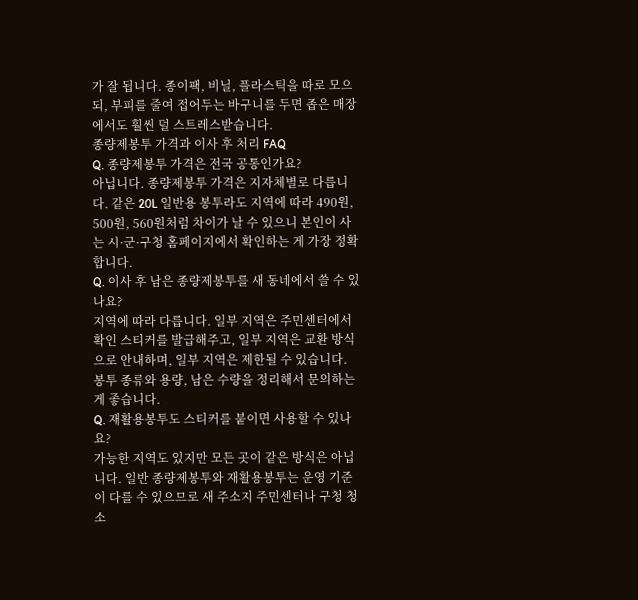가 잘 됩니다. 종이팩, 비닐, 플라스틱을 따로 모으되, 부피를 줄여 접어두는 바구니를 두면 좁은 매장에서도 훨씬 덜 스트레스받습니다.
종량제봉투 가격과 이사 후 처리 FAQ
Q. 종량제봉투 가격은 전국 공통인가요?
아닙니다. 종량제봉투 가격은 지자체별로 다릅니다. 같은 20L 일반용 봉투라도 지역에 따라 490원, 500원, 560원처럼 차이가 날 수 있으니 본인이 사는 시·군·구청 홈페이지에서 확인하는 게 가장 정확합니다.
Q. 이사 후 남은 종량제봉투를 새 동네에서 쓸 수 있나요?
지역에 따라 다릅니다. 일부 지역은 주민센터에서 확인 스티커를 발급해주고, 일부 지역은 교환 방식으로 안내하며, 일부 지역은 제한될 수 있습니다. 봉투 종류와 용량, 남은 수량을 정리해서 문의하는 게 좋습니다.
Q. 재활용봉투도 스티커를 붙이면 사용할 수 있나요?
가능한 지역도 있지만 모든 곳이 같은 방식은 아닙니다. 일반 종량제봉투와 재활용봉투는 운영 기준이 다를 수 있으므로 새 주소지 주민센터나 구청 청소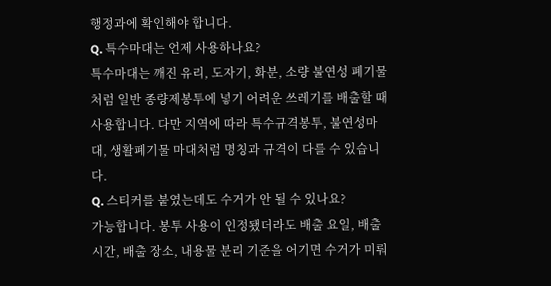행정과에 확인해야 합니다.
Q. 특수마대는 언제 사용하나요?
특수마대는 깨진 유리, 도자기, 화분, 소량 불연성 폐기물처럼 일반 종량제봉투에 넣기 어려운 쓰레기를 배출할 때 사용합니다. 다만 지역에 따라 특수규격봉투, 불연성마대, 생활폐기물 마대처럼 명칭과 규격이 다를 수 있습니다.
Q. 스티커를 붙였는데도 수거가 안 될 수 있나요?
가능합니다. 봉투 사용이 인정됐더라도 배출 요일, 배출 시간, 배출 장소, 내용물 분리 기준을 어기면 수거가 미뤄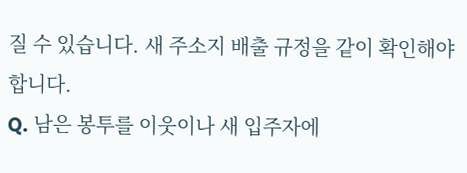질 수 있습니다. 새 주소지 배출 규정을 같이 확인해야 합니다.
Q. 남은 봉투를 이웃이나 새 입주자에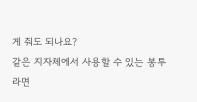게 줘도 되나요?
같은 지자체에서 사용할 수 있는 봉투라면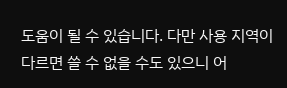도움이 될 수 있습니다. 다만 사용 지역이 다르면 쓸 수 없을 수도 있으니 어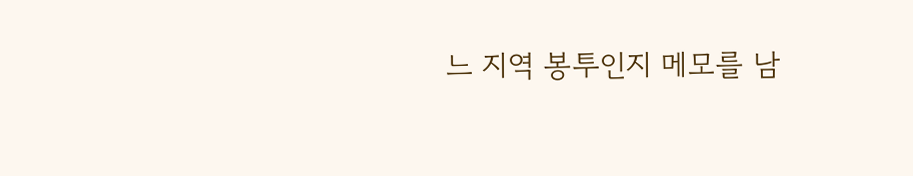느 지역 봉투인지 메모를 남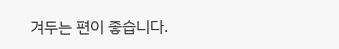겨두는 편이 좋습니다.